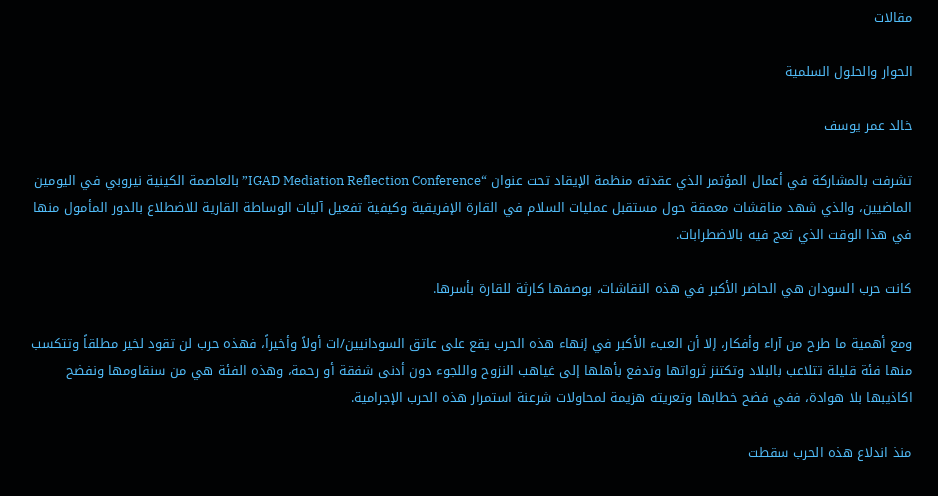مقالات

الحوار والحلول السلمية

خالد عمر يوسف

تشرفت بالمشاركة في أعمال المؤتمر الذي عقدته منظمة الإيقاد تحت عنوان “IGAD Mediation Reflection Conference” بالعاصمة الكينية نيروبي في اليومين الماضيين، والذي شهد مناقشات معمقة حول مستقبل عمليات السلام في القارة الإفريقية وكيفية تفعيل آليات الوساطة القارية للاضطلاع بالدور المأمول منها في هذا الوقت الذي تعج فيه بالاضطرابات.

كانت حرب السودان هي الحاضر الأكبر في هذه النقاشات، بوصفها كارثة للقارة بأسرها.

ومع أهمية ما طرح من آراء وأفكار، إلا أن العبء الأكبر في إنهاء هذه الحرب يقع على عاتق السودانيين/ات أولاً وأخيراً، فهذه حرب لن تقود لخير مطلقاً وتتكسب منها فئة قليلة تتلاعب بالبلاد وتكتنز ثرواتها وتدفع بأهلها إلى غياهب النزوح واللجوء دون أدنى شفقة أو رحمة، وهذه الفئة هي من سنقاومها ونفضح اكاذيبها بلا هوادة، ففي فضح خطابها وتعريته هزيمة لمحاولات شرعنة استمرار هذه الحرب الإجرامية.

منذ اندلاع هذه الحرب سقطت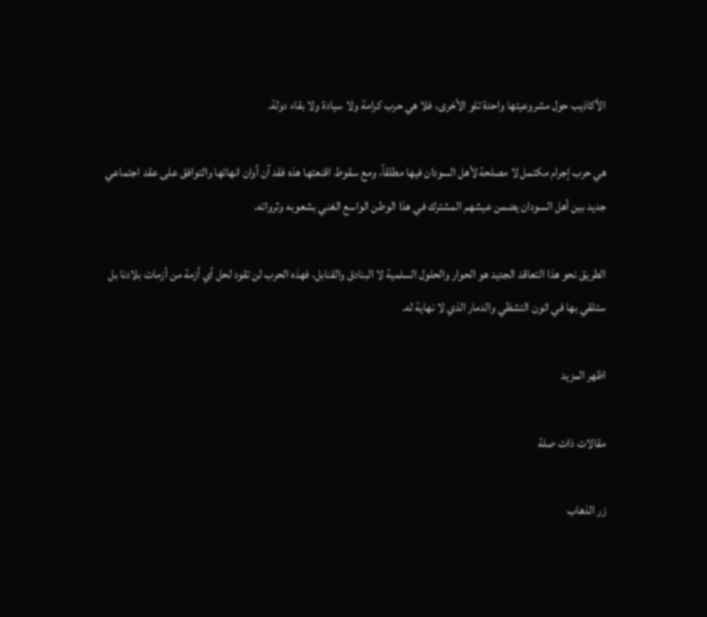الأكاذيب حول مشروعيتها واحدة تلو الأخرى، فلا هي حرب كرامة ولا سيادة ولا بقاء دولة.

هي حرب إجرام مكتمل لا مصلحة لأهل السودان فيها مطلقاً، ومع سقوط اقنعتها هذه فقد آن أوان انهائها والتوافق على عقد اجتماعي جديد بين أهل السودان يضمن عيشهم المشترك في هذا الوطن الواسع الغني بشعوبه وثرواته.

الطريق نحو هذا التعاقد الجديد هو الحوار والحلول السلمية لا البنادق والقنابل، فهذه الحرب لن تقود لحل أي أزمة من أزمات بلادنا بل ستلقي بها في اتون التشظي والدمار الذي لا نهاية له.

اظهر المزيد

مقالات ذات صلة

زر الذهاب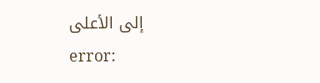إلى الأعلى
error: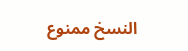النسخ ممنوع